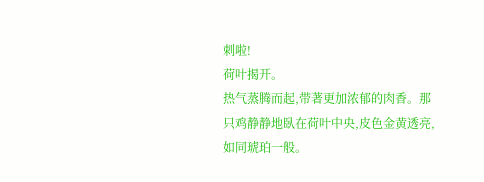刺啦!
荷叶揭开。
热气蒸腾而起,带著更加浓郁的肉香。那只鸡静静地臥在荷叶中央,皮色金黄透亮,如同琥珀一般。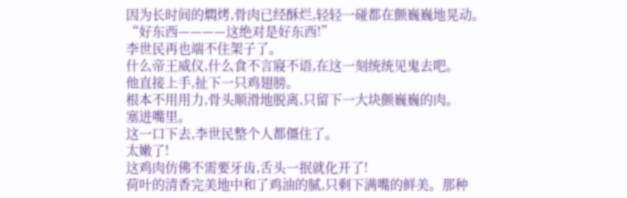因为长时间的燜烤,骨肉已经酥烂,轻轻一碰都在颤巍巍地晃动。
“好东西————这绝对是好东西!”
李世民再也端不住架子了。
什么帝王威仪,什么食不言寢不语,在这一刻统统见鬼去吧。
他直接上手,扯下一只鸡翅膀。
根本不用用力,骨头顺滑地脱离,只留下一大块颤巍巍的肉。
塞进嘴里。
这一口下去,李世民整个人都僵住了。
太嫩了!
这鸡肉仿佛不需要牙齿,舌头一抿就化开了!
荷叶的清香完美地中和了鸡油的腻,只剩下满嘴的鲜美。那种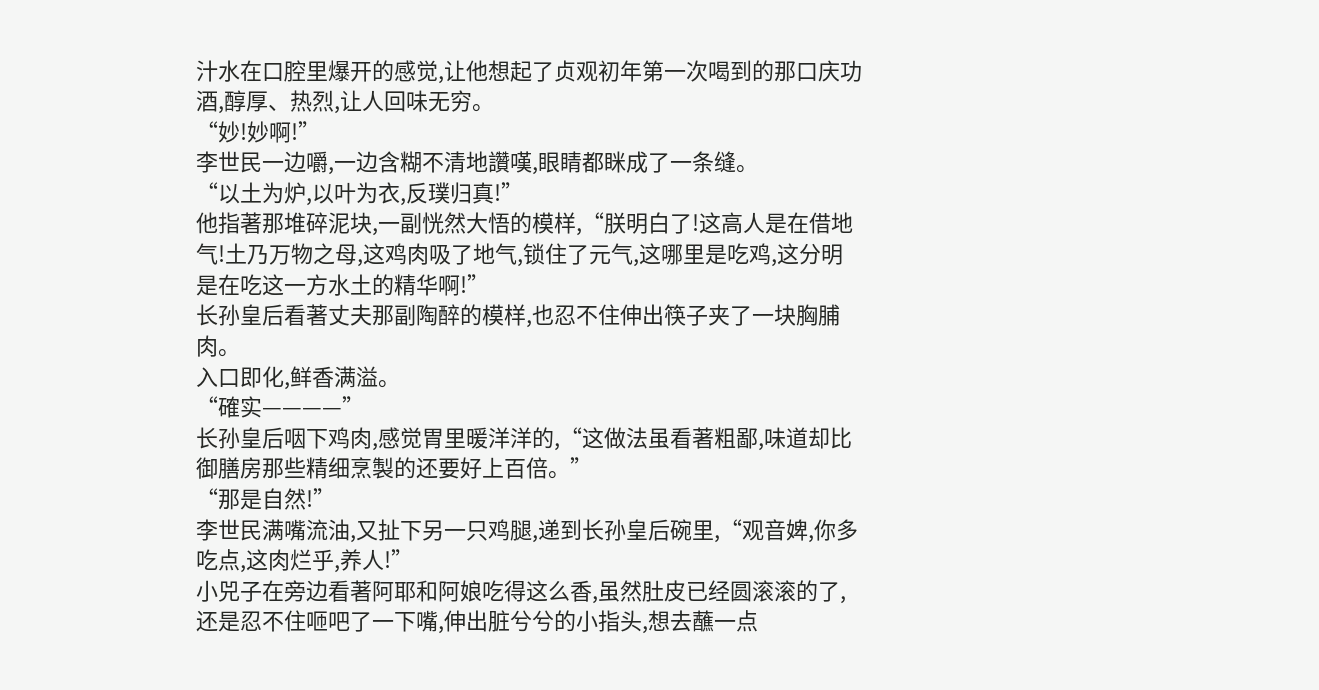汁水在口腔里爆开的感觉,让他想起了贞观初年第一次喝到的那口庆功酒,醇厚、热烈,让人回味无穷。
“妙!妙啊!”
李世民一边嚼,一边含糊不清地讚嘆,眼睛都眯成了一条缝。
“以土为炉,以叶为衣,反璞归真!”
他指著那堆碎泥块,一副恍然大悟的模样,“朕明白了!这高人是在借地气!土乃万物之母,这鸡肉吸了地气,锁住了元气,这哪里是吃鸡,这分明是在吃这一方水土的精华啊!”
长孙皇后看著丈夫那副陶醉的模样,也忍不住伸出筷子夹了一块胸脯肉。
入口即化,鲜香满溢。
“確实————”
长孙皇后咽下鸡肉,感觉胃里暖洋洋的,“这做法虽看著粗鄙,味道却比御膳房那些精细烹製的还要好上百倍。”
“那是自然!”
李世民满嘴流油,又扯下另一只鸡腿,递到长孙皇后碗里,“观音婢,你多吃点,这肉烂乎,养人!”
小兕子在旁边看著阿耶和阿娘吃得这么香,虽然肚皮已经圆滚滚的了,还是忍不住咂吧了一下嘴,伸出脏兮兮的小指头,想去蘸一点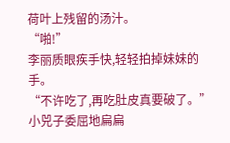荷叶上残留的汤汁。
“啪!”
李丽质眼疾手快,轻轻拍掉妹妹的手。
“不许吃了,再吃肚皮真要破了。”
小兕子委屈地扁扁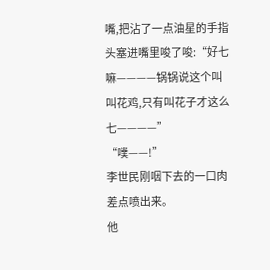嘴,把沾了一点油星的手指头塞进嘴里唆了唆:“好七嘛————锅锅说这个叫叫花鸡,只有叫花子才这么七————”
“噗——!”
李世民刚咽下去的一口肉差点喷出来。
他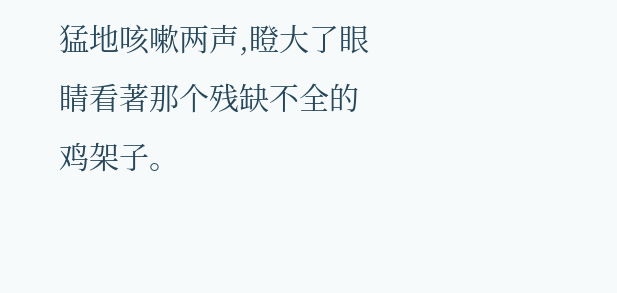猛地咳嗽两声,瞪大了眼睛看著那个残缺不全的鸡架子。